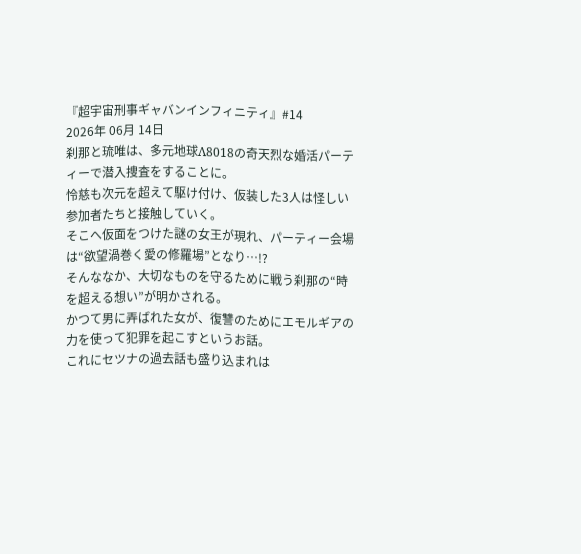『超宇宙刑事ギャバンインフィニティ』#14
2026年 06月 14日
刹那と琉唯は、多元地球Λ8018の奇天烈な婚活パーティーで潜入捜査をすることに。
怜慈も次元を超えて駆け付け、仮装した3人は怪しい参加者たちと接触していく。
そこへ仮面をつけた謎の女王が現れ、パーティー会場は“欲望渦巻く愛の修羅場”となり…!?
そんななか、大切なものを守るために戦う刹那の“時を超える想い”が明かされる。
かつて男に弄ばれた女が、復讐のためにエモルギアの力を使って犯罪を起こすというお話。
これにセツナの過去話も盛り込まれは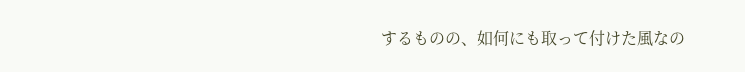するものの、如何にも取って付けた風なの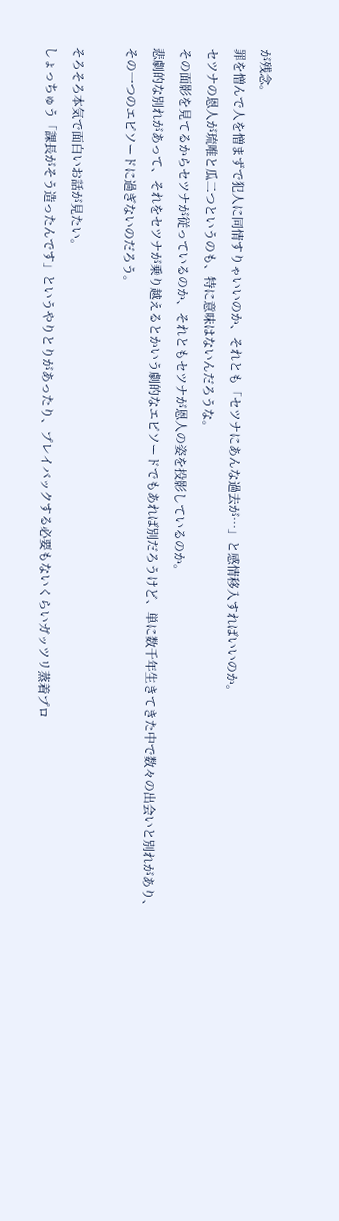が残念。
罪を憎んで人を憎まずで犯人に同情すりゃいいのか、それとも「セツナにあんな過去が…」と感情移入すればいいのか。
セツナの恩人が琉唯と瓜二つというのも、特に意味はないんだろうな。
その面影を見てるからセツナが従っているのか、それともセツナが恩人の姿を投影しているのか。
悲劇的な別れがあって、それをセツナが乗り越えるとかいう劇的なエピソードでもあれば別だろうけど、単に数千年生きてきた中で数々の出会いと別れがあり、その一つのエピソードに過ぎないのだろう。

そろそろ本気で面白いお話が見たい。
しょっちゅう「課長がそう造ったんです」というやりとりがあったり、プレイバックする必要もないくらいガッツリ蒸着プロ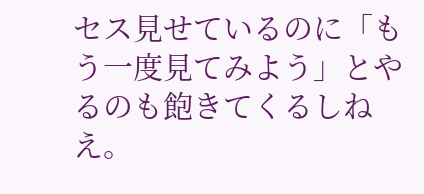セス見せているのに「もう一度見てみよう」とやるのも飽きてくるしねえ。